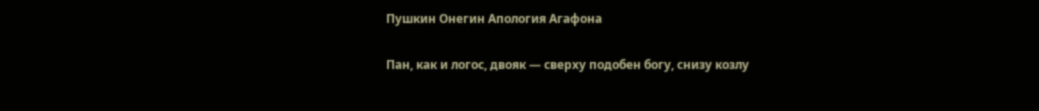Пушкин Онегин Апология Агафона

Пан, как и логос, двояк — сверху подобен богу, снизу козлу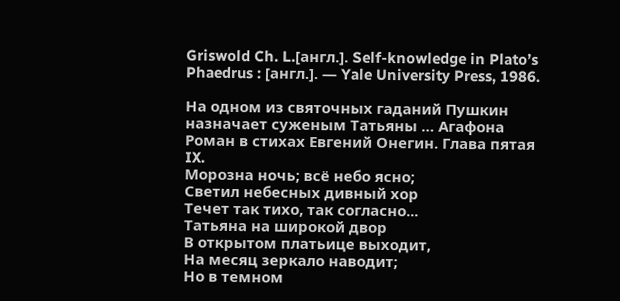Griswold Ch. L.[англ.]. Self-knowledge in Plato’s Phaedrus : [англ.]. — Yale University Press, 1986.

На одном из святочных гаданий Пушкин назначает суженым Татьяны … Агафона
Роман в стихах Евгений Онегин. Глава пятая
IX.
Морозна ночь; всё небо ясно;
Светил небесных дивный хор
Течет так тихо, так согласно...
Татьяна на широкой двор
В открытом платьице выходит,
На месяц зеркало наводит;
Но в темном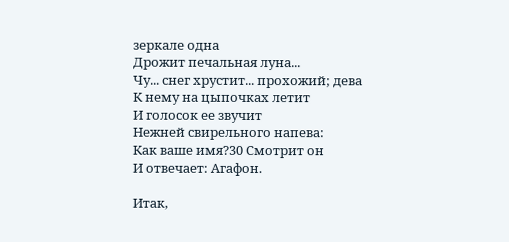зеркале одна
Дрожит печальная луна...
Чу... снег хрустит... прохожий; дева
К нему на цыпочках летит
И голосок ее звучит
Нежней свирельного напева:
Как ваше имя?30 Смотрит он
И отвечает: Агафон.

Итак,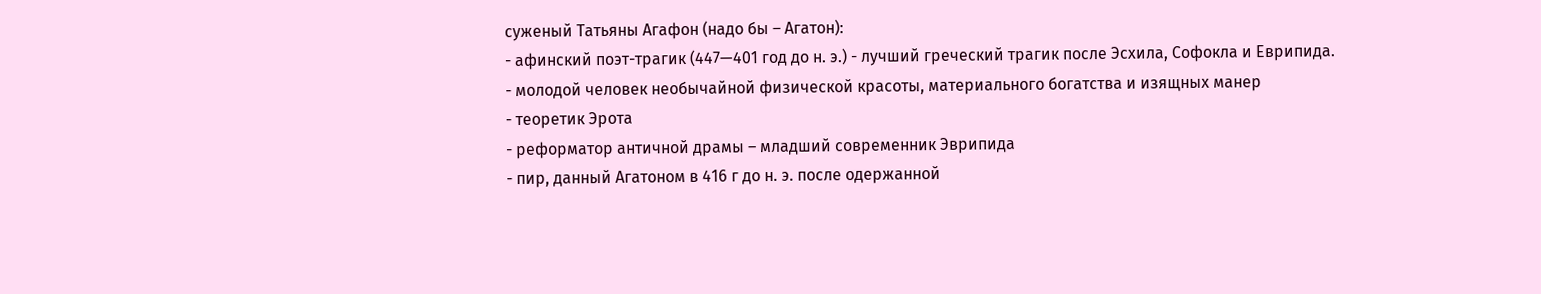суженый Татьяны Агафон (надо бы – Агатон):
- афинский поэт-трагик (447—401 год до н. э.) - лучший греческий трагик после Эсхила, Софокла и Еврипида.
- молодой человек необычайной физической красоты, материального богатства и изящных манер
- теоретик Эрота
- реформатор античной драмы – младший современник Эврипида
- пир, данный Агатоном в 416 г до н. э. после одержанной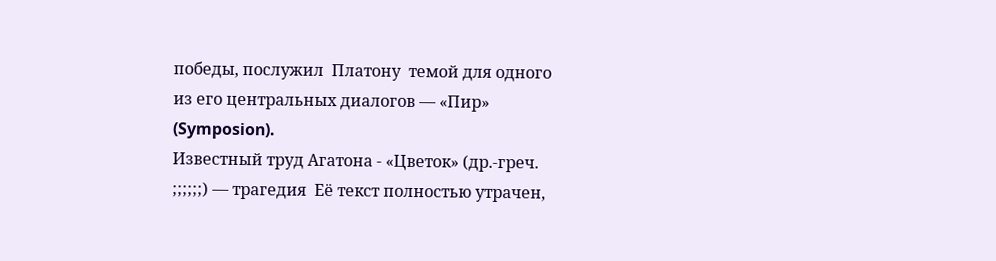победы, послужил  Платону  темой для одного из его центральных диалогов — «Пир» (Symposion).
Известный труд Агатона - «Цветок» (др.-греч. ;;;;;;) — трагедия  Её текст полностью утрачен,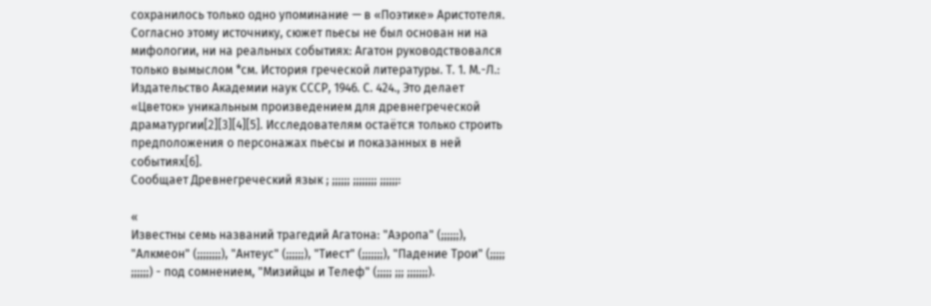сохранилось только одно упоминание — в «Поэтике» Аристотеля. Согласно этому источнику, сюжет пьесы не был основан ни на мифологии, ни на реальных событиях: Агатон руководствовался только вымыслом *см. История греческой литературы. Т. 1. М.-Л.: Издательство Академии наук СССР, 1946. С. 424., Это делает «Цветок» уникальным произведением для древнегреческой драматургии[2][3][4][5]. Исследователям остаётся только строить предположения о персонажах пьесы и показанных в ней событиях[6].
Сообщает Древнегреческий язык ; ;;;;;; ;;;;;;;; ;;;;;;:

«
Известны семь названий трагедий Агатона: "Аэропа" (;;;;;;), "Алкмеон" (;;;;;;;;), "Антеус" (;;;;;;), "Тиест" (;;;;;;;), "Падение Трои" (;;;;; ;;;;;;) - под сомнением, "Мизийцы и Телеф" (;;;;; ;;; ;;;;;;;).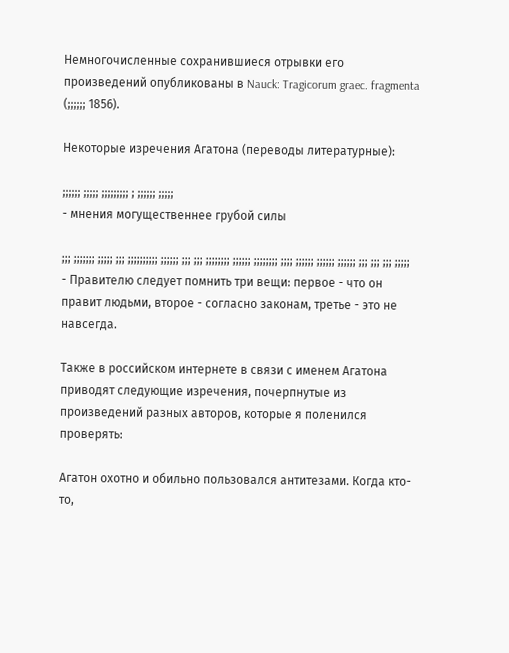Немногочисленные сохранившиеся отрывки его произведений опубликованы в Nauck: Tragicorum graec. fragmenta (;;;;;; 1856).

Некоторые изречения Агатона (переводы литературные):

;;;;;; ;;;;; ;;;;;;;;; ; ;;;;;; ;;;;;
- мнения могущественнее грубой силы

;;; ;;;;;;; ;;;;; ;;; ;;;;;;;;;; ;;;;;; ;;; ;;; ;;;;;;;; ;;;;;; ;;;;;;;; ;;;; ;;;;;; ;;;;;; ;;;;;; ;;; ;;; ;;; ;;;;;
- Правителю следует помнить три вещи: первое - что он правит людьми, второе - согласно законам, третье - это не навсегда.

Также в российском интернете в связи с именем Агатона приводят следующие изречения, почерпнутые из произведений разных авторов, которые я поленился проверять:

Агатон охотно и обильно пользовался антитезами. Когда кто-то,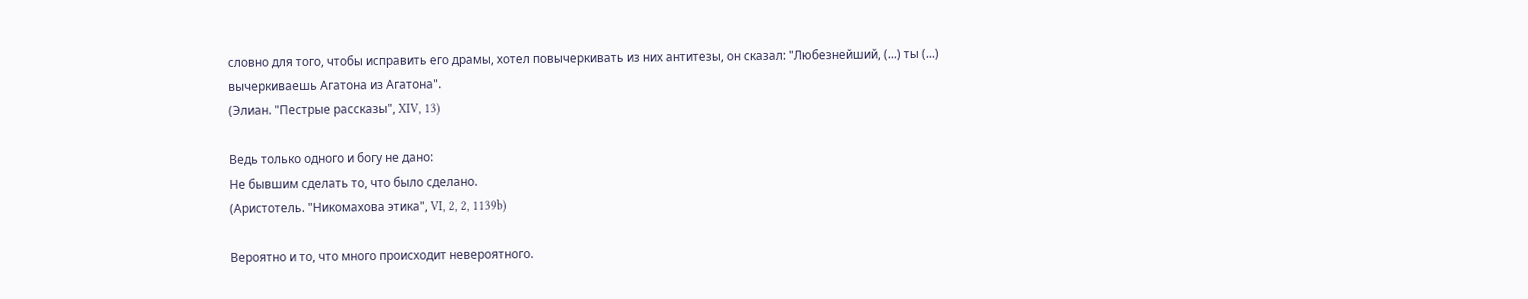словно для того, чтобы исправить его драмы, хотел повычеркивать из них антитезы, он сказал: "Любезнейший, (...) ты (...) вычеркиваешь Агатона из Агатона".
(Элиан. "Пестрые рассказы", XIV, 13)

Ведь только одного и богу не дано:
Не бывшим сделать то, что было сделано.
(Аристотель. "Никомахова этика", VI, 2, 2, 1139b)

Вероятно и то, что много происходит невероятного.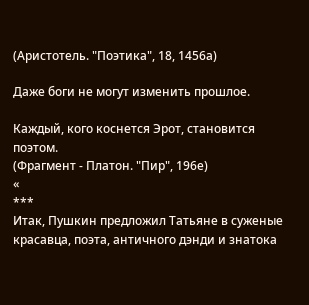(Аристотель. "Поэтика", 18, 1456а)

Даже боги не могут изменить прошлое.

Каждый, кого коснется Эрот, становится поэтом.
(Фрагмент - Платон. "Пир", 196е)
«
***
Итак, Пушкин предложил Татьяне в суженые красавца, поэта, античного дэнди и знатока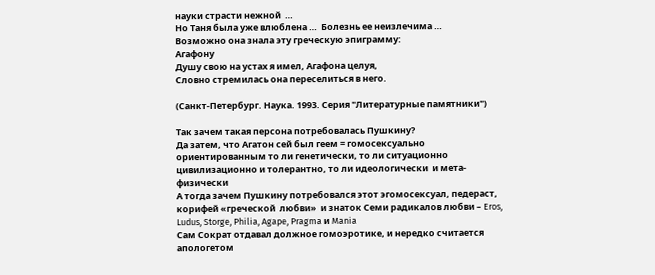науки страсти нежной  …
Но Таня была уже влюблена …  Болезнь ее неизлечима …
Возможно она знала эту греческую эпиграмму:
Агафону
Душу свою на устах я имел, Агафона целуя,
Словно стремилась она переселиться в него.

(Санкт-Петербург. Наука. 1993. Серия "Литературные памятники")

Так зачем такая персона потребовалась Пушкину?
Да затем, что Агатон сей был геем = гомосексуально  ориентированным то ли генетически, то ли ситуационно цивилизационно и толерантно, то ли идеологически  и мета-физически
А тогда зачем Пушкину потребовался этот эгомосексуал, педераст, корифей «греческой  любви»  и знаток Семи радикалов любви – Eros, Ludus, Storge, Philia, Agape, Pragma и Mania
Сам Сократ отдавал должное гомоэротике, и нередко считается апологетом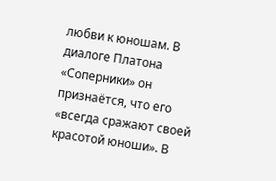любви к юношам. В диалоге Платона «Соперники» он признаётся, что его «всегда сражают своей красотой юноши». В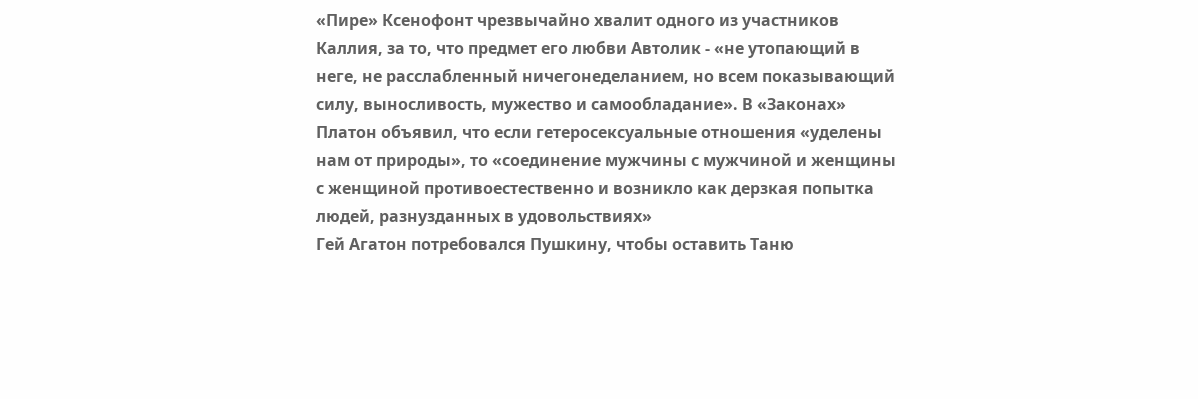«Пире» Ксенофонт чрезвычайно хвалит одного из участников Каллия, за то, что предмет его любви Автолик - «не утопающий в неге, не расслабленный ничегонеделанием, но всем показывающий силу, выносливость, мужество и самообладание». В «Законах» Платон объявил, что если гетеросексуальные отношения «уделены нам от природы», то «соединение мужчины с мужчиной и женщины с женщиной противоестественно и возникло как дерзкая попытка людей, разнузданных в удовольствиях»
Гей Агатон потребовался Пушкину, чтобы оставить Таню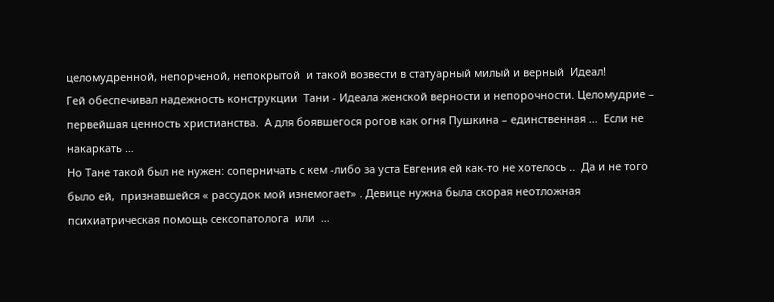целомудренной, непорченой, непокрытой  и такой возвести в статуарный милый и верный  Идеал!
Гей обеспечивал надежность конструкции  Тани - Идеала женской верности и непорочности. Целомудрие – первейшая ценность христианства.  А для боявшегося рогов как огня Пушкина – единственная ...  Если не накаркать …
Но Тане такой был не нужен: соперничать с кем -либо за уста Евгения ей как-то не хотелось ..  Да и не того было ей,  признавшейся « рассудок мой изнемогает» . Девице нужна была скорая неотложная психиатрическая помощь сексопатолога  или  …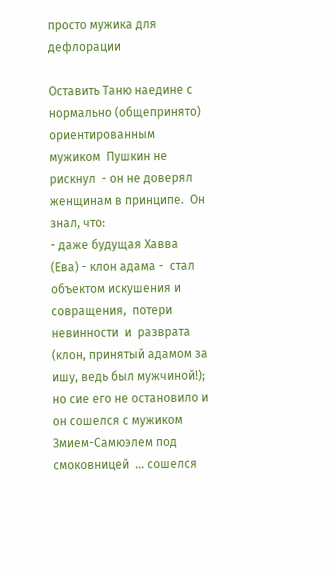просто мужика для дефлорации

Оставить Таню наедине с нормально (общепринято) ориентированным мужиком  Пушкин не рискнул  - он не доверял женщинам в принципе.  Он знал, что:
- даже будущая Хавва (Ева) - клон адама -  стал объектом искушения и совращения,  потери невинности  и  разврата (клон, принятый адамом за ишу, ведь был мужчиной!); но сие его не остановило и он сошелся с мужиком  Змием-Самюэлем под смоковницей  … сошелся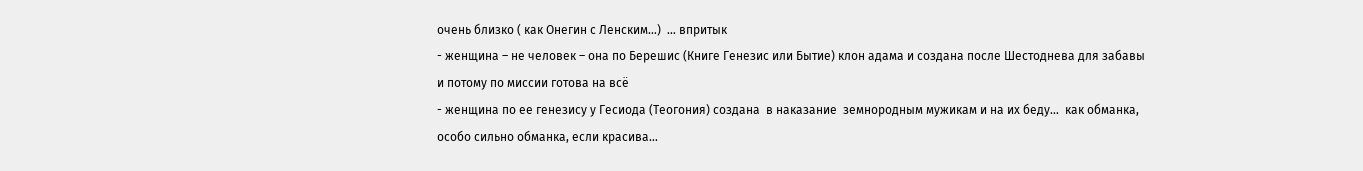очень близко ( как Онегин с Ленским…)  … впритык
- женщина – не человек – она по Берешис (Книге Генезис или Бытие) клон адама и создана после Шестоднева для забавы и потому по миссии готова на всё
- женщина по ее генезису у Гесиода (Теогония) создана  в наказание  земнородным мужикам и на их беду…  как обманка, особо сильно обманка, если красива…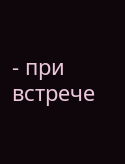- при встрече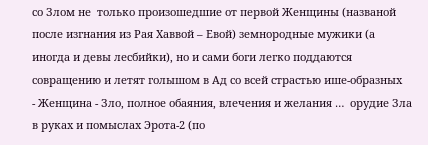со Злом не  только произошедшие от первой Женщины (названой после изгнания из Рая Хаввой – Евой) земнородные мужики (а иногда и девы лесбийки), но и сами боги легко поддаются совращению и летят голышом в Ад со всей страстью ише-образных
- Женщина - Зло, полное обаяния, влечения и желания …  орудие Зла в руках и помыслах Эрота-2 (по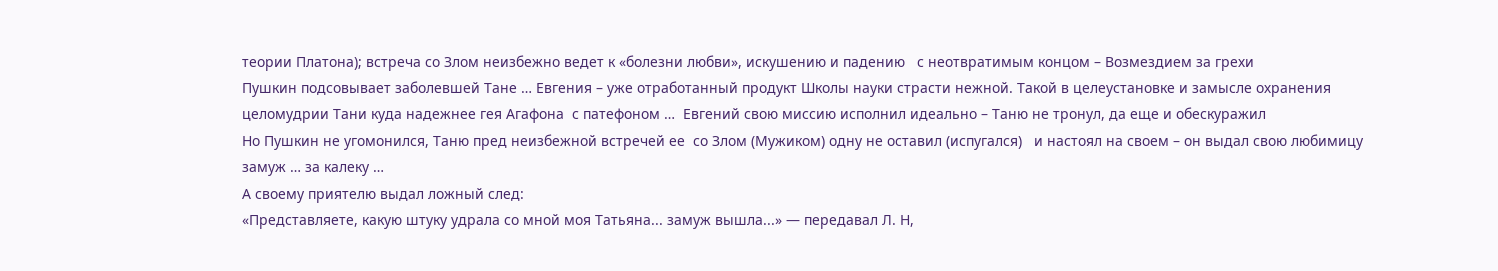теории Платона); встреча со Злом неизбежно ведет к «болезни любви», искушению и падению   с неотвратимым концом – Возмездием за грехи
Пушкин подсовывает заболевшей Тане … Евгения – уже отработанный продукт Школы науки страсти нежной. Такой в целеустановке и замысле охранения целомудрии Тани куда надежнее гея Агафона  с патефоном …  Евгений свою миссию исполнил идеально – Таню не тронул, да еще и обескуражил
Но Пушкин не угомонился, Таню пред неизбежной встречей ее  со Злом (Мужиком) одну не оставил (испугался)   и настоял на своем – он выдал свою любимицу замуж … за калеку …
А своему приятелю выдал ложный след:
«Представляете, какую штуку удрала со мной моя Татьяна... замуж вышла...» — передавал Л. Н,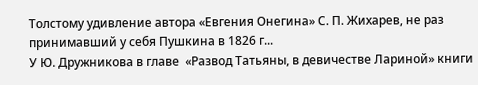Толстому удивление автора «Евгения Онегина» С. П. Жихарев, не раз принимавший у себя Пушкина в 1826 г...
У Ю. Дружникова в главе  «Развод Татьяны, в девичестве Лариной» книги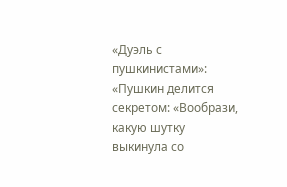«Дуэль с пушкинистами»:
«Пушкин делится секретом: «Вообрази, какую шутку выкинула со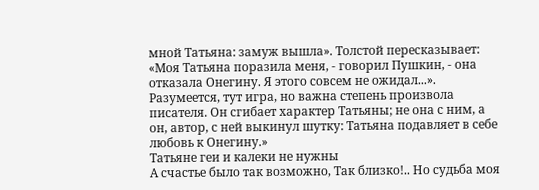мной Татьяна: замуж вышла». Толстой пересказывает: «Моя Татьяна поразила меня, - говорил Пушкин, - она отказала Онегину. Я этого совсем не ожидал...». Разумеется, тут игра, но важна степень произвола писателя. Он сгибает характер Татьяны; не она с ним, а он, автор, с ней выкинул шутку: Татьяна подавляет в себе любовь к Онегину.»
Татьяне геи и калеки не нужны
А счастье было так возможно, Так близко!.. Но судьба моя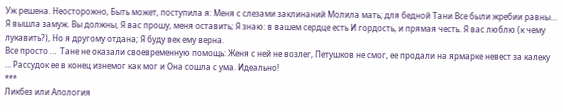Уж решена. Неосторожно, Быть может, поступила я: Меня с слезами заклинаний Молила мать; для бедной Тани Все были жребии равны… Я вышла замуж. Вы должны, Я вас прошу, меня оставить; Я знаю: в вашем сердце есть И гордость, и прямая честь. Я вас люблю (к чему лукавить?), Но я другому отдана; Я буду век ему верна.
Все просто …  Тане не оказали своевременную помощь: Женя с ней не возлег, Петушков не смог, ее продали на ярмарке невест за калеку  … Рассудок ее в конец изнемог как мог и Она сошла с ума. Идеально!
***
Ликбез или Апология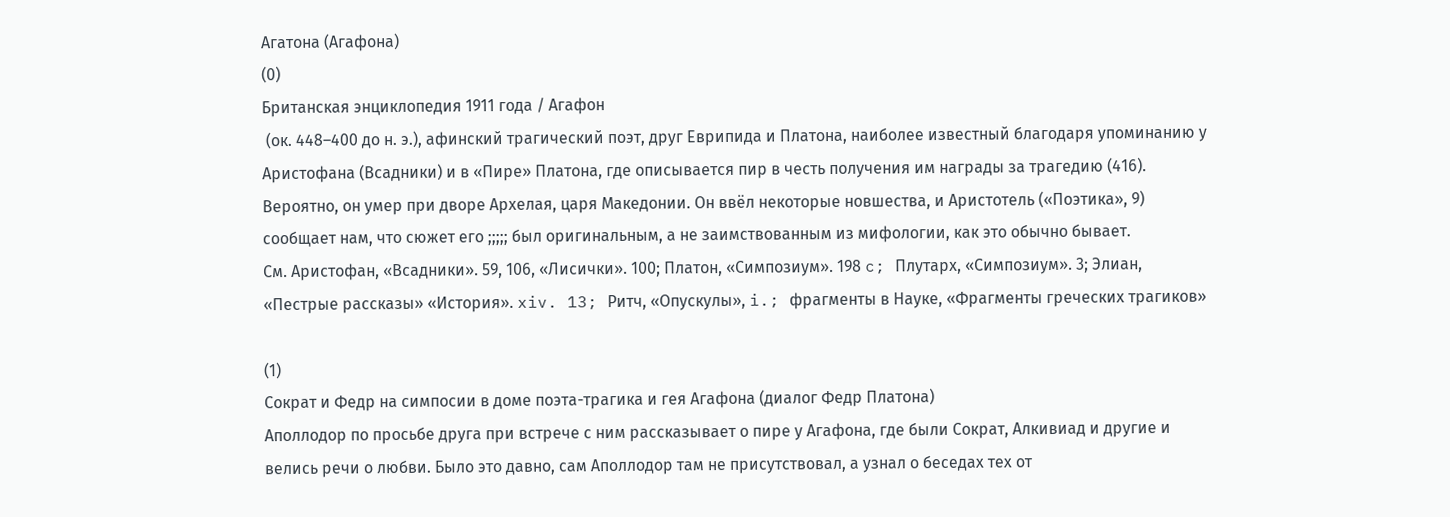Агатона (Агафона)
(0)
Британская энциклопедия 1911 года / Агафон
 (ок. 448–400 до н. э.), афинский трагический поэт, друг Еврипида и Платона, наиболее известный благодаря упоминанию у Аристофана (Всадники) и в «Пире» Платона, где описывается пир в честь получения им награды за трагедию (416). Вероятно, он умер при дворе Архелая, царя Македонии. Он ввёл некоторые новшества, и Аристотель («Поэтика», 9) сообщает нам, что сюжет его ;;;;; был оригинальным, а не заимствованным из мифологии, как это обычно бывает.
См. Аристофан, «Всадники». 59, 106, «Лисички». 100; Платон, «Симпозиум». 198 c; Плутарх, «Симпозиум». 3; Элиан, «Пестрые рассказы» «История». xiv. 13; Ритч, «Опускулы», i.; фрагменты в Науке, «Фрагменты греческих трагиков»

(1)
Сократ и Федр на симпосии в доме поэта-трагика и гея Агафона (диалог Федр Платона)
Аполлодор по просьбе друга при встрече с ним рассказывает о пире у Агафона, где были Сократ, Алкивиад и другие и велись речи о любви. Было это давно, сам Аполлодор там не присутствовал, а узнал о беседах тех от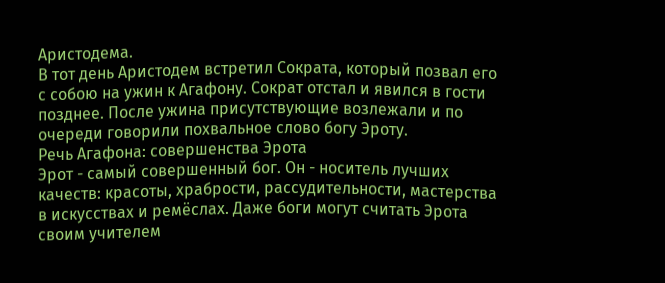Аристодема.
В тот день Аристодем встретил Сократа, который позвал его с собою на ужин к Агафону. Сократ отстал и явился в гости позднее. После ужина присутствующие возлежали и по очереди говорили похвальное слово богу Эроту.
Речь Агафона: совершенства Эрота
Эрот - самый совершенный бог. Он - носитель лучших качеств: красоты, храбрости, рассудительности, мастерства в искусствах и ремёслах. Даже боги могут считать Эрота своим учителем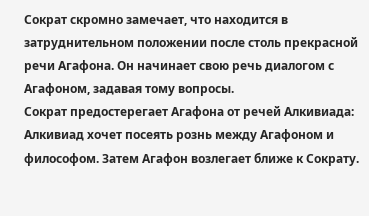Сократ скромно замечает, что находится в затруднительном положении после столь прекрасной речи Агафона. Он начинает свою речь диалогом с Агафоном, задавая тому вопросы.
Сократ предостерегает Агафона от речей Алкивиада: Алкивиад хочет посеять рознь между Агафоном и философом. Затем Агафон возлегает ближе к Сократу.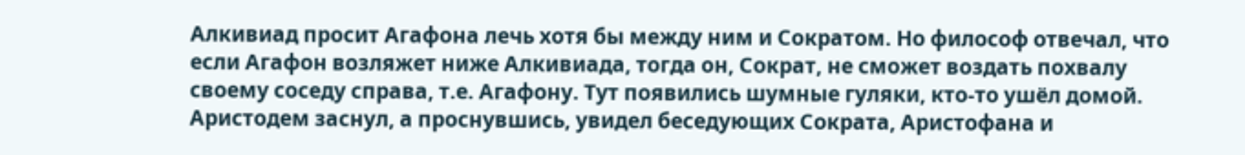Алкивиад просит Агафона лечь хотя бы между ним и Сократом. Но философ отвечал, что если Агафон возляжет ниже Алкивиада, тогда он, Сократ, не сможет воздать похвалу своему соседу справа, т.е. Агафону. Тут появились шумные гуляки, кто-то ушёл домой. Аристодем заснул, а проснувшись, увидел беседующих Сократа, Аристофана и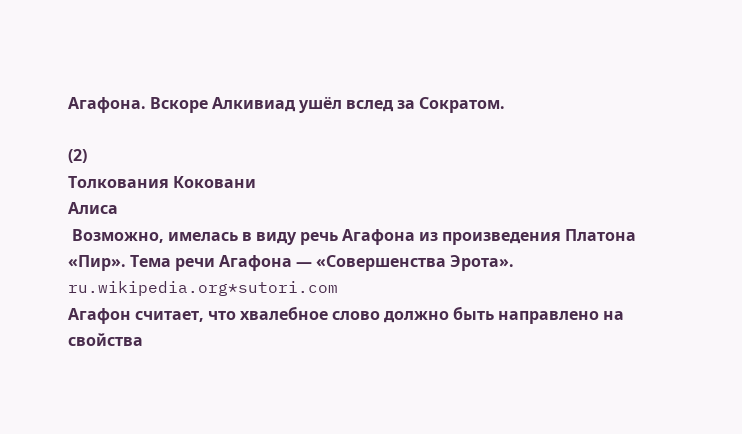Агафона. Вскоре Алкивиад ушёл вслед за Сократом.

(2)
Толкования Коковани
Алиса
 Возможно, имелась в виду речь Агафона из произведения Платона «Пир». Тема речи Агафона — «Совершенства Эрота». ru.wikipedia.org*sutori.com
Агафон считает, что хвалебное слово должно быть направлено на свойства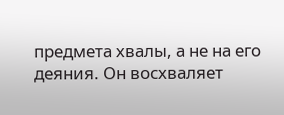предмета хвалы, а не на его деяния. Он восхваляет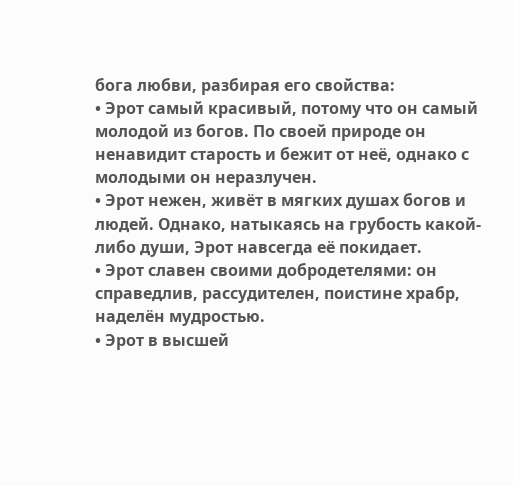бога любви, разбирая его свойства:
• Эрот самый красивый, потому что он самый молодой из богов. По своей природе он ненавидит старость и бежит от неё, однако с молодыми он неразлучен.
• Эрот нежен, живёт в мягких душах богов и людей. Однако, натыкаясь на грубость какой-либо души, Эрот навсегда её покидает.
• Эрот славен своими добродетелями: он справедлив, рассудителен, поистине храбр, наделён мудростью.
• Эрот в высшей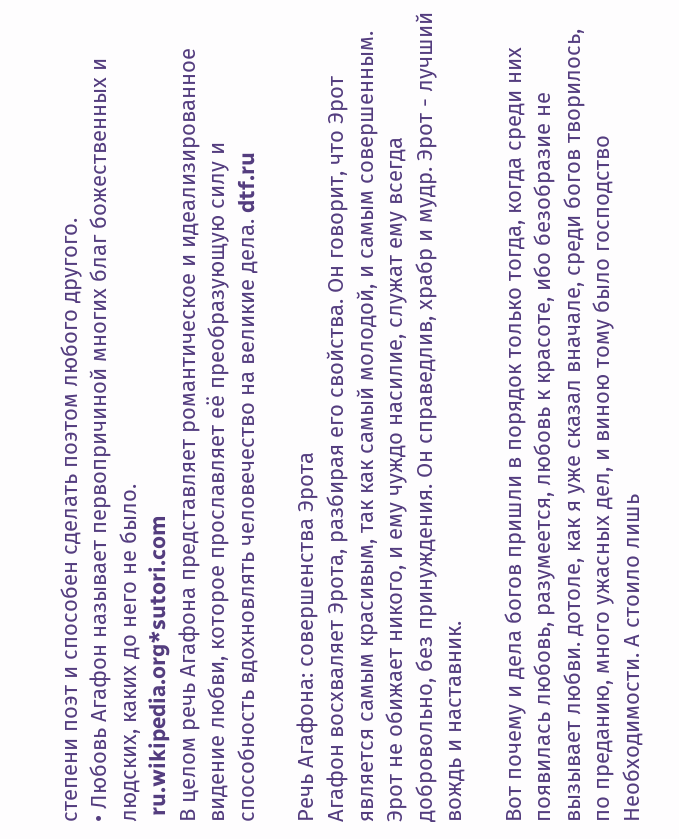степени поэт и способен сделать поэтом любого другого.
• Любовь Агафон называет первопричиной многих благ божественных и людских, каких до него не было.
 ru.wikipedia.org*sutori.com
В целом речь Агафона представляет романтическое и идеализированное видение любви, которое прославляет её преобразующую силу и способность вдохновлять человечество на великие дела. dtf.ru

Речь Агафона: совершенства Эрота
Агафон восхваляет Эрота, разбирая его свойства. Он говорит, что Эрот является самым красивым, так как самый молодой, и самым совершенным. Эрот не обижает никого, и ему чуждо насилие, служат ему всегда добровольно, без принуждения. Он справедлив, храбр и мудр. Эрот - лучший вождь и наставник.

Вот почему и дела богов пришли в порядок только тогда, когда среди них появилась любовь, разумеется, любовь к красоте, ибо безобразие не вызывает любви. дотоле, как я уже сказал вначале, среди богов творилось, по преданию, много ужасных дел, и виною тому было господство Необходимости. А стоило лишь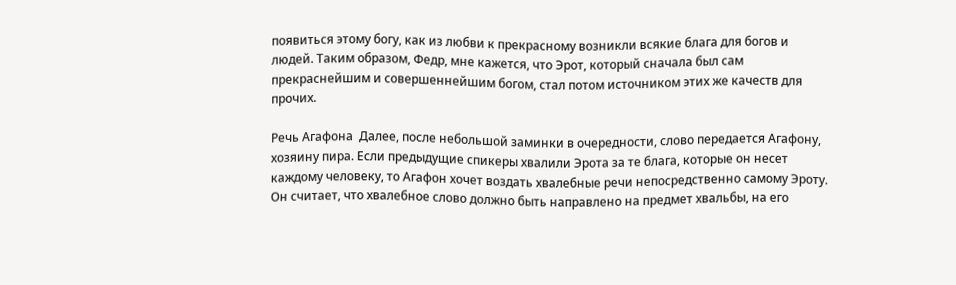появиться этому богу, как из любви к прекрасному возникли всякие блага для богов и людей. Таким образом, Федр, мне кажется, что Эрот, который сначала был сам прекраснейшим и совершеннейшим богом, стал потом источником этих же качеств для прочих.

Речь Агафона  Далее, после небольшой заминки в очередности, слово передается Агафону, хозяину пира. Если предыдущие спикеры хвалили Эрота за те блага, которые он несет каждому человеку, то Агафон хочет воздать хвалебные речи непосредственно самому Эроту. Он считает, что хвалебное слово должно быть направлено на предмет хвальбы, на его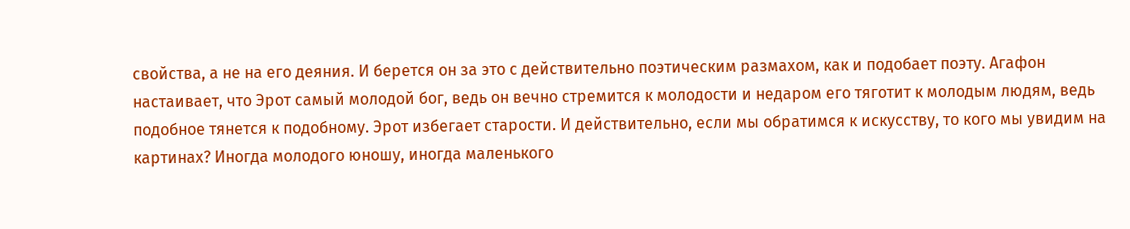свойства, а не на его деяния. И берется он за это с действительно поэтическим размахом, как и подобает поэту. Агафон настаивает, что Эрот самый молодой бог, ведь он вечно стремится к молодости и недаром его тяготит к молодым людям, ведь подобное тянется к подобному. Эрот избегает старости. И действительно, если мы обратимся к искусству, то кого мы увидим на картинах? Иногда молодого юношу, иногда маленького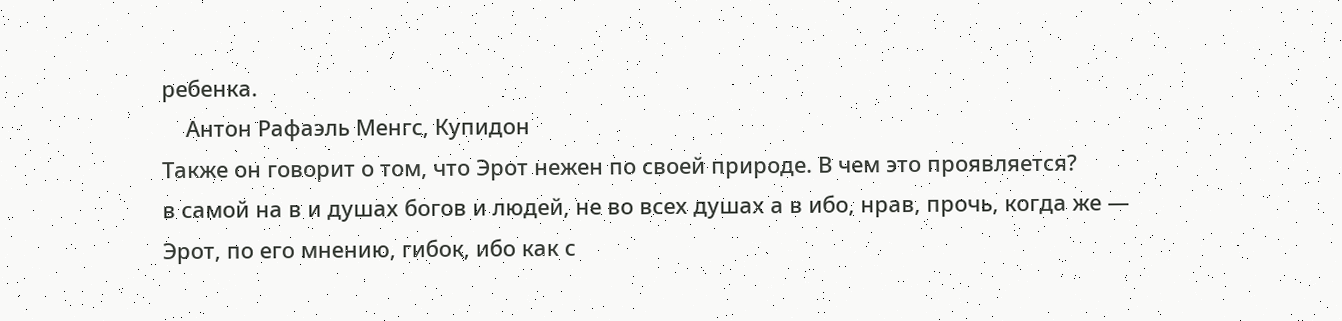ребенка.
    Антон Рафаэль Менгс, Купидон
Также он говорит о том, что Эрот нежен по своей природе. В чем это проявляется?
в самой на в и душах богов и людей, не во всех душах а в ибо, нрав, прочь, когда же —
Эрот, по его мнению, гибок, ибо как с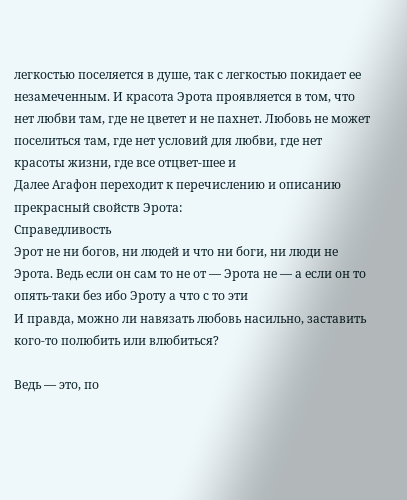легкостью поселяется в душе, так с легкостью покидает ее незамеченным. И красота Эрота проявляется в том, что нет любви там, где не цветет и не пахнет. Любовь не может поселиться там, где нет условий для любви, где нет красоты жизни, где все отцвет-шее и
Далее Агафон переходит к перечислению и описанию прекрасный свойств Эрота:
Справедливость
Эрот не ни богов, ни людей и что ни боги, ни люди не Эрота. Ведь если он сам то не от — Эрота не — а если он то опять-таки без ибо Эроту а что с то эти
И правда, можно ли навязать любовь насильно, заставить кого-то полюбить или влюбиться?

Ведь — это, по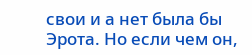свои и а нет была бы Эрота. Но если чем он,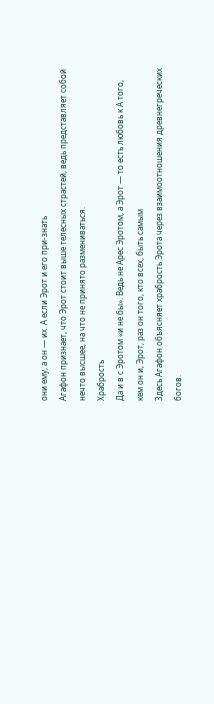они ему, а он — их. А если Эрот и его при-знать
Агафон признает, что Эрот стоит выше телесных страстей, ведь представляет собой нечто высшее, на что не принято размениваться.
Храбрость
Да и в с Эротом «и не бы». Ведь не Арес Эротом, а Эрот — то есть любовь к А того, кем он и, Эрот, раз он того, кто всех, быть самым
Здесь Агафон объясняет храбрость Эрота через взаимоотношения древнегреческих богов.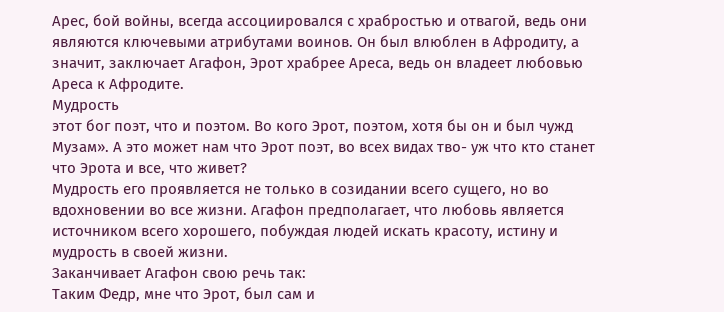Арес, бой войны, всегда ассоциировался с храбростью и отвагой, ведь они являются ключевыми атрибутами воинов. Он был влюблен в Афродиту, а значит, заключает Агафон, Эрот храбрее Ареса, ведь он владеет любовью Ареса к Афродите.
Мудрость
этот бог поэт, что и поэтом. Во кого Эрот, поэтом, хотя бы он и был чужд Музам». А это может нам что Эрот поэт, во всех видах тво- уж что кто станет что Эрота и все, что живет?
Мудрость его проявляется не только в созидании всего сущего, но во вдохновении во все жизни. Агафон предполагает, что любовь является источником всего хорошего, побуждая людей искать красоту, истину и мудрость в своей жизни.
Заканчивает Агафон свою речь так:
Таким Федр, мне что Эрот, был сам и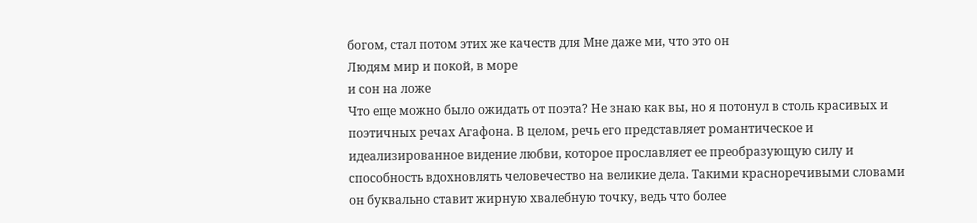богом, стал потом этих же качеств для Мне даже ми, что это он
Людям мир и покой, в море
и сон на ложе
Что еще можно было ожидать от поэта? Не знаю как вы, но я потонул в столь красивых и поэтичных речах Агафона. В целом, речь его представляет романтическое и идеализированное видение любви, которое прославляет ее преобразующую силу и способность вдохновлять человечество на великие дела. Такими красноречивыми словами он буквально ставит жирную хвалебную точку, ведь что более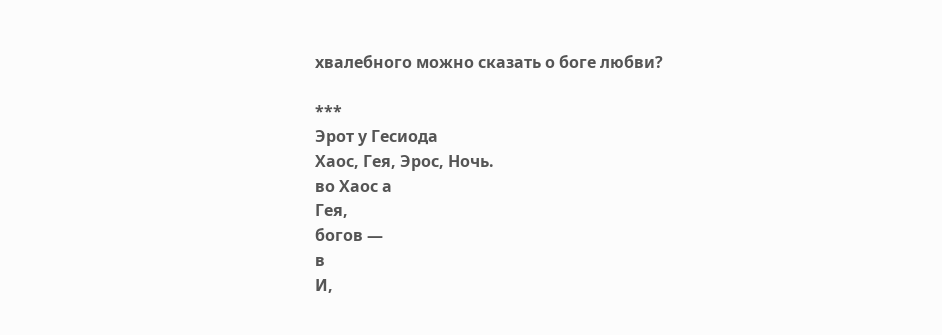хвалебного можно сказать о боге любви?

***
Эрот у Гесиода
Хаос, Гея, Эрос, Ночь.
во Хаос а
Гея,
богов —
в
И,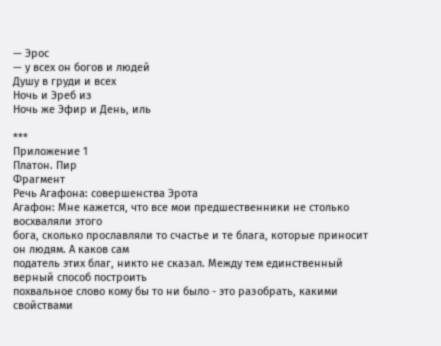— Эрос
— у всех он богов и людей
Душу в груди и всех
Ночь и Эреб из
Ночь же Эфир и День, иль

***
Приложение 1
Платон. Пир
Фрагмент
Речь Агафона: совершенства Эрота
Агафон: Мне кажется, что все мои предшественники не столько восхваляли этого
бога, сколько прославляли то счастье и те блага, которые приносит он людям. А каков сам
податель этих благ, никто не сказал. Между тем единственный верный способ построить
похвальное слово кому бы то ни было - это разобрать, какими свойствами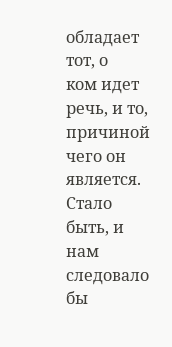обладает тот, о
ком идет речь, и то, причиной чего он является. Стало быть, и нам следовало бы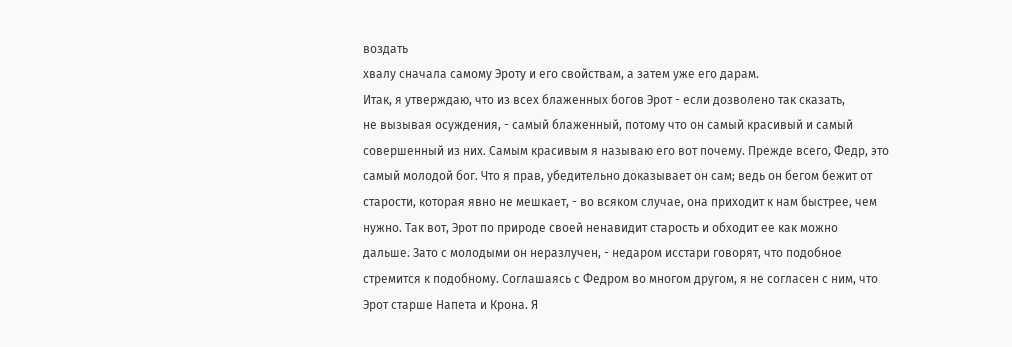воздать
хвалу сначала самому Эроту и его свойствам, а затем уже его дарам.
Итак, я утверждаю, что из всех блаженных богов Эрот - если дозволено так сказать,
не вызывая осуждения, - самый блаженный, потому что он самый красивый и самый
совершенный из них. Самым красивым я называю его вот почему. Прежде всего, Федр, это
самый молодой бог. Что я прав, убедительно доказывает он сам; ведь он бегом бежит от
старости, которая явно не мешкает, - во всяком случае, она приходит к нам быстрее, чем
нужно. Так вот, Эрот по природе своей ненавидит старость и обходит ее как можно
дальше. Зато с молодыми он неразлучен, - недаром исстари говорят, что подобное
стремится к подобному. Соглашаясь с Федром во многом другом, я не согласен с ним, что
Эрот старше Напета и Крона. Я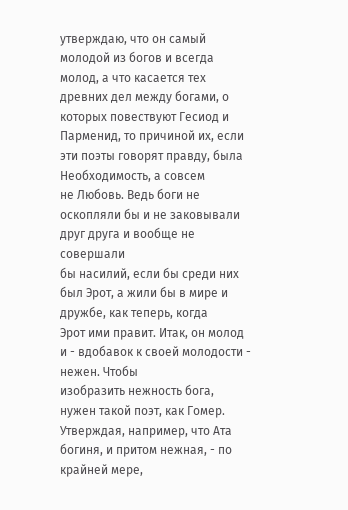утверждаю, что он самый молодой из богов и всегда
молод, а что касается тех древних дел между богами, о которых повествуют Гесиод и
Парменид, то причиной их, если эти поэты говорят правду, была Необходимость, а совсем
не Любовь. Ведь боги не оскопляли бы и не заковывали друг друга и вообще не совершали
бы насилий, если бы среди них был Эрот, а жили бы в мире и дружбе, как теперь, когда
Эрот ими правит. Итак, он молод и - вдобавок к своей молодости - нежен. Чтобы
изобразить нежность бога, нужен такой поэт, как Гомер. Утверждая, например, что Ата
богиня, и притом нежная, - по крайней мере,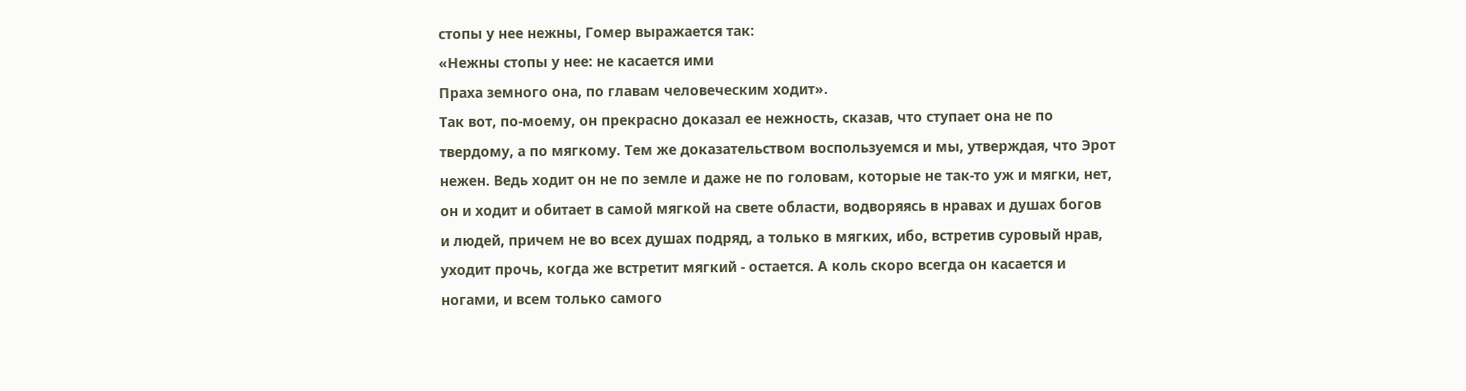стопы у нее нежны, Гомер выражается так:
«Нежны стопы у нее: не касается ими
Праха земного она, по главам человеческим ходит».
Так вот, по-моему, он прекрасно доказал ее нежность, сказав, что ступает она не по
твердому, а по мягкому. Тем же доказательством воспользуемся и мы, утверждая, что Эрот
нежен. Ведь ходит он не по земле и даже не по головам, которые не так-то уж и мягки, нет,
он и ходит и обитает в самой мягкой на свете области, водворяясь в нравах и душах богов
и людей, причем не во всех душах подряд, а только в мягких, ибо, встретив суровый нрав,
уходит прочь, когда же встретит мягкий - остается. А коль скоро всегда он касается и
ногами, и всем только самого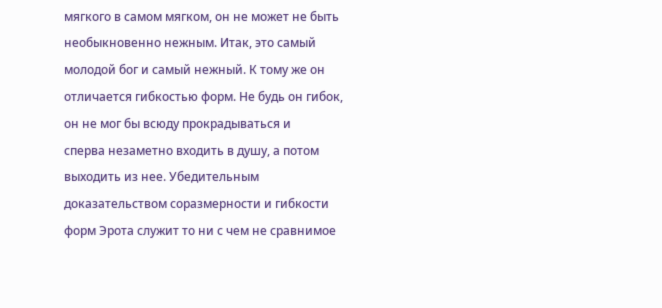мягкого в самом мягком, он не может не быть
необыкновенно нежным. Итак, это самый молодой бог и самый нежный. К тому же он
отличается гибкостью форм. Не будь он гибок, он не мог бы всюду прокрадываться и
сперва незаметно входить в душу, а потом выходить из нее. Убедительным
доказательством соразмерности и гибкости форм Эрота служит то ни с чем не сравнимое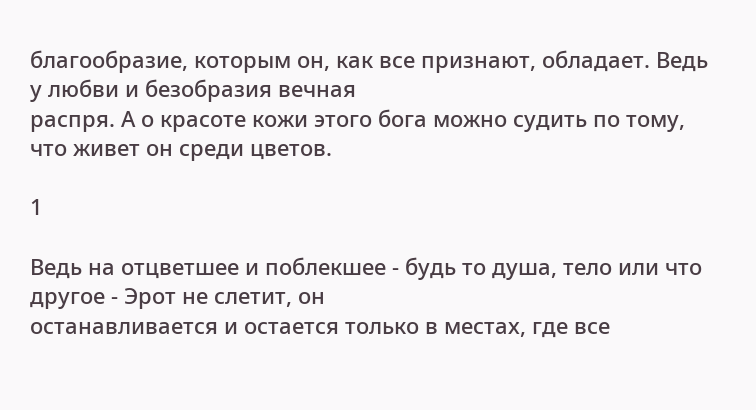благообразие, которым он, как все признают, обладает. Ведь у любви и безобразия вечная
распря. А о красоте кожи этого бога можно судить по тому, что живет он среди цветов.

1

Ведь на отцветшее и поблекшее - будь то душа, тело или что другое - Эрот не слетит, он
останавливается и остается только в местах, где все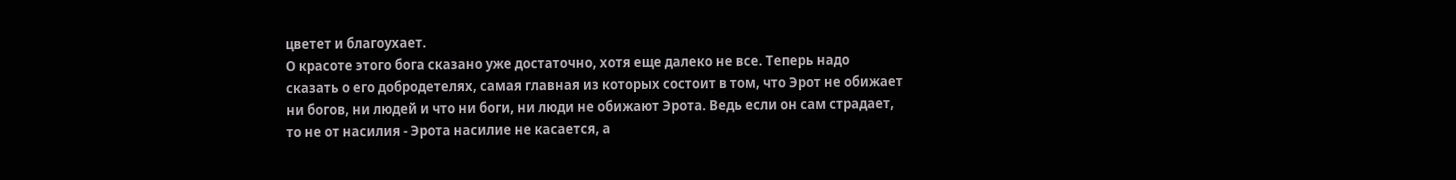цветет и благоухает.
О красоте этого бога сказано уже достаточно, хотя еще далеко не все. Теперь надо
сказать о его добродетелях, самая главная из которых состоит в том, что Эрот не обижает
ни богов, ни людей и что ни боги, ни люди не обижают Эрота. Ведь если он сам страдает,
то не от насилия - Эрота насилие не касается, а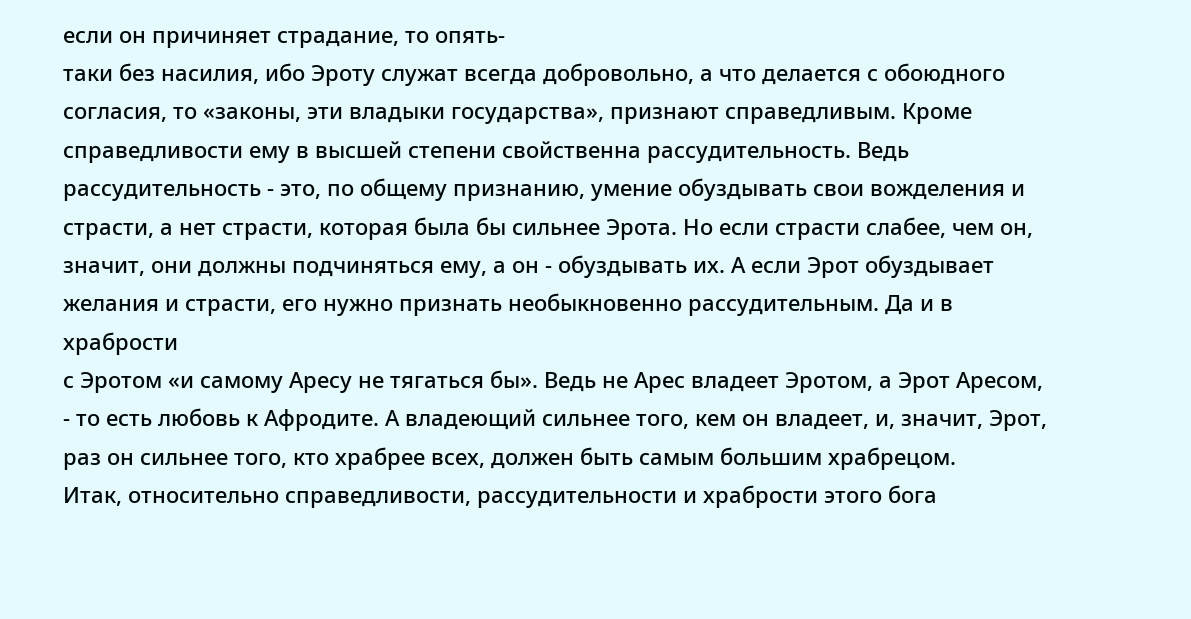если он причиняет страдание, то опять-
таки без насилия, ибо Эроту служат всегда добровольно, а что делается с обоюдного
согласия, то «законы, эти владыки государства», признают справедливым. Кроме
справедливости ему в высшей степени свойственна рассудительность. Ведь
рассудительность - это, по общему признанию, умение обуздывать свои вожделения и
страсти, а нет страсти, которая была бы сильнее Эрота. Но если страсти слабее, чем он,
значит, они должны подчиняться ему, а он - обуздывать их. А если Эрот обуздывает
желания и страсти, его нужно признать необыкновенно рассудительным. Да и в храбрости
с Эротом «и самому Аресу не тягаться бы». Ведь не Арес владеет Эротом, а Эрот Аресом,
- то есть любовь к Афродите. А владеющий сильнее того, кем он владеет, и, значит, Эрот,
раз он сильнее того, кто храбрее всех, должен быть самым большим храбрецом.
Итак, относительно справедливости, рассудительности и храбрости этого бога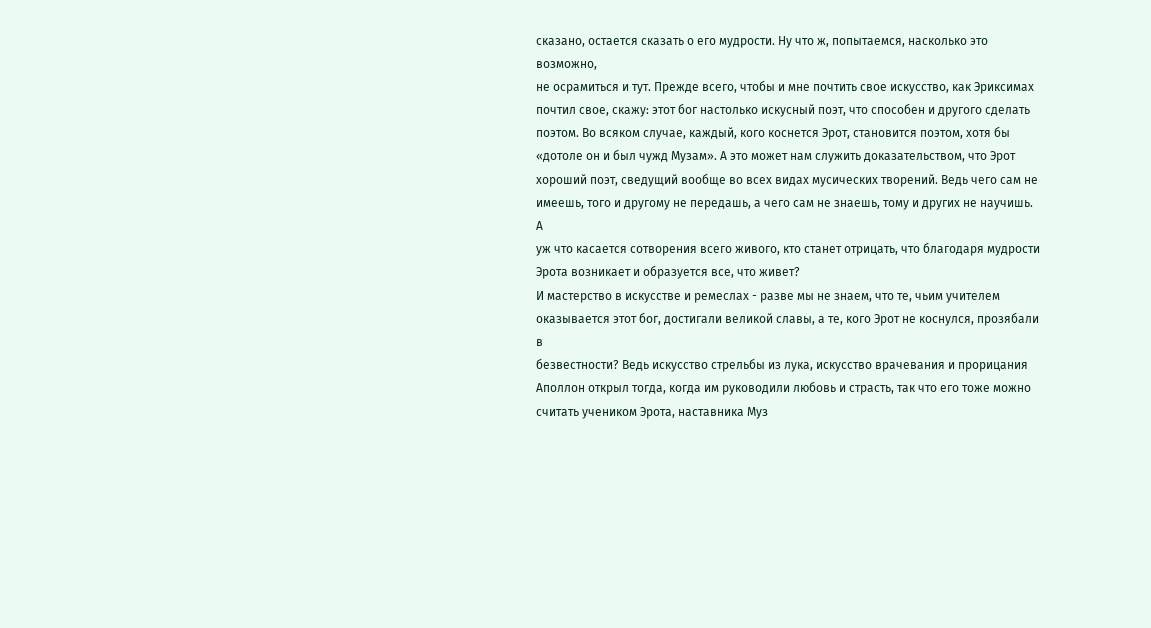сказано, остается сказать о его мудрости. Ну что ж, попытаемся, насколько это возможно,
не осрамиться и тут. Прежде всего, чтобы и мне почтить свое искусство, как Эриксимах
почтил свое, скажу: этот бог настолько искусный поэт, что способен и другого сделать
поэтом. Во всяком случае, каждый, кого коснется Эрот, становится поэтом, хотя бы
«дотоле он и был чужд Музам». А это может нам служить доказательством, что Эрот
хороший поэт, сведущий вообще во всех видах мусических творений. Ведь чего сам не
имеешь, того и другому не передашь, а чего сам не знаешь, тому и других не научишь. А
уж что касается сотворения всего живого, кто станет отрицать, что благодаря мудрости
Эрота возникает и образуется все, что живет?
И мастерство в искусстве и ремеслах - разве мы не знаем, что те, чьим учителем
оказывается этот бог, достигали великой славы, а те, кого Эрот не коснулся, прозябали в
безвестности? Ведь искусство стрельбы из лука, искусство врачевания и прорицания
Аполлон открыл тогда, когда им руководили любовь и страсть, так что его тоже можно
считать учеником Эрота, наставника Муз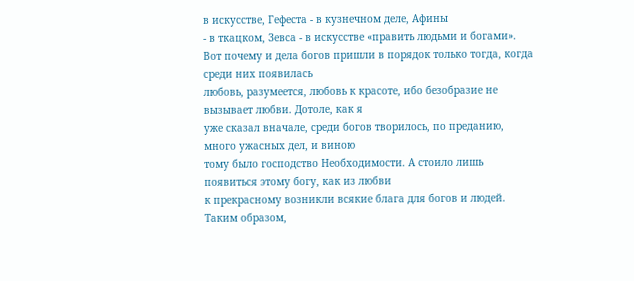в искусстве, Гефеста - в кузнечном деле, Афины
- в ткацком, Зевса - в искусстве «править людьми и богами».
Вот почему и дела богов пришли в порядок только тогда, когда среди них появилась
любовь, разумеется, любовь к красоте, ибо безобразие не вызывает любви. Дотоле, как я
уже сказал вначале, среди богов творилось, по преданию, много ужасных дел, и виною
тому было господство Необходимости. А стоило лишь появиться этому богу, как из любви
к прекрасному возникли всякие блага для богов и людей. Таким образом,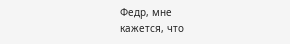Федр, мне
кажется, что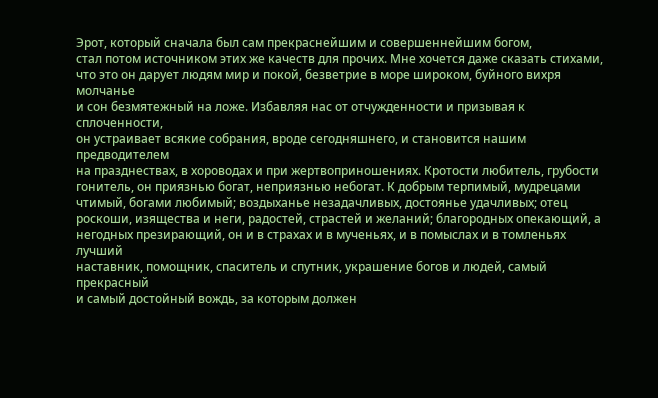Эрот, который сначала был сам прекраснейшим и совершеннейшим богом,
стал потом источником этих же качеств для прочих. Мне хочется даже сказать стихами,
что это он дарует людям мир и покой, безветрие в море широком, буйного вихря молчанье
и сон безмятежный на ложе. Избавляя нас от отчужденности и призывая к сплоченности,
он устраивает всякие собрания, вроде сегодняшнего, и становится нашим предводителем
на празднествах, в хороводах и при жертвоприношениях. Кротости любитель, грубости
гонитель, он приязнью богат, неприязнью небогат. К добрым терпимый, мудрецами
чтимый, богами любимый; воздыханье незадачливых, достоянье удачливых; отец
роскоши, изящества и неги, радостей, страстей и желаний; благородных опекающий, а
негодных презирающий, он и в страхах и в мученьях, и в помыслах и в томленьях лучший
наставник, помощник, спаситель и спутник, украшение богов и людей, самый прекрасный
и самый достойный вождь, за которым должен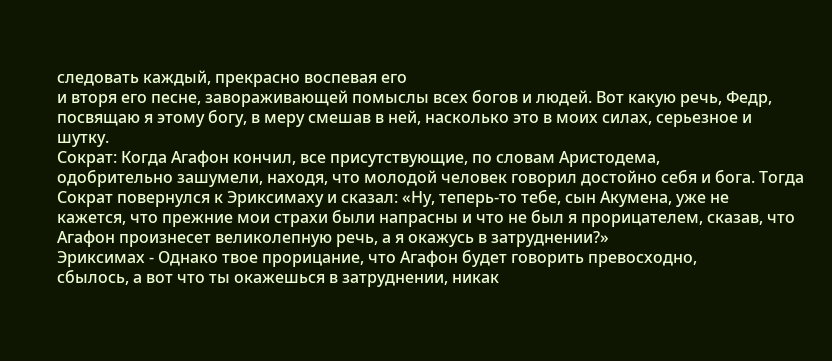следовать каждый, прекрасно воспевая его
и вторя его песне, завораживающей помыслы всех богов и людей. Вот какую речь, Федр,
посвящаю я этому богу, в меру смешав в ней, насколько это в моих силах, серьезное и
шутку.
Сократ: Когда Агафон кончил, все присутствующие, по словам Аристодема,
одобрительно зашумели, находя, что молодой человек говорил достойно себя и бога. Тогда
Сократ повернулся к Эриксимаху и сказал: «Ну, теперь-то тебе, сын Акумена, уже не
кажется, что прежние мои страхи были напрасны и что не был я прорицателем, сказав, что
Агафон произнесет великолепную речь, а я окажусь в затруднении?»
Эриксимах - Однако твое прорицание, что Агафон будет говорить превосходно,
сбылось, а вот что ты окажешься в затруднении, никак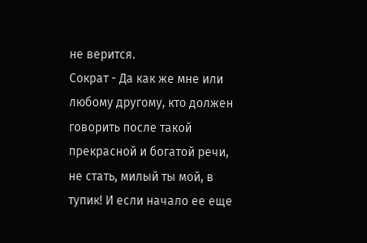не верится.
Сократ - Да как же мне или любому другому, кто должен говорить после такой
прекрасной и богатой речи, не стать, милый ты мой, в тупик! И если начало ее еще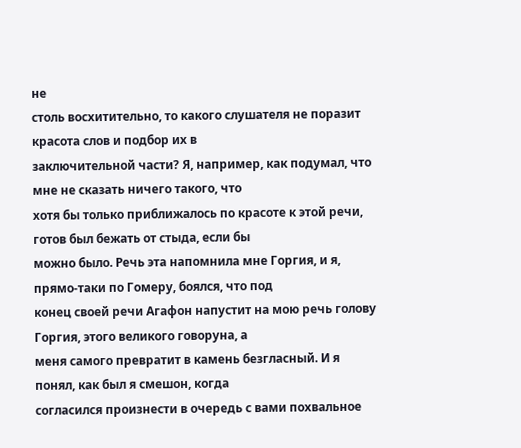не
столь восхитительно, то какого слушателя не поразит красота слов и подбор их в
заключительной части? Я, например, как подумал, что мне не сказать ничего такого, что
хотя бы только приближалось по красоте к этой речи, готов был бежать от стыда, если бы
можно было. Речь эта напомнила мне Горгия, и я, прямо-таки по Гомеру, боялся, что под
конец своей речи Агафон напустит на мою речь голову Горгия, этого великого говоруна, а
меня самого превратит в камень безгласный. И я понял, как был я смешон, когда
согласился произнести в очередь с вами похвальное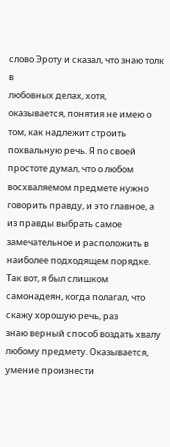слово Эроту и сказал, что знаю толк в
любовных делах, хотя, оказывается, понятия не имею о том, как надлежит строить
похвальную речь. Я по своей простоте думал, что о любом восхваляемом предмете нужно
говорить правду, и это главное, а из правды выбрать самое замечательное и расположить в
наиболее подходящем порядке.
Так вот, я был слишком самонадеян, когда полагал, что скажу хорошую речь, раз
знаю верный способ воздать хвалу любому предмету. Оказывается, умение произнести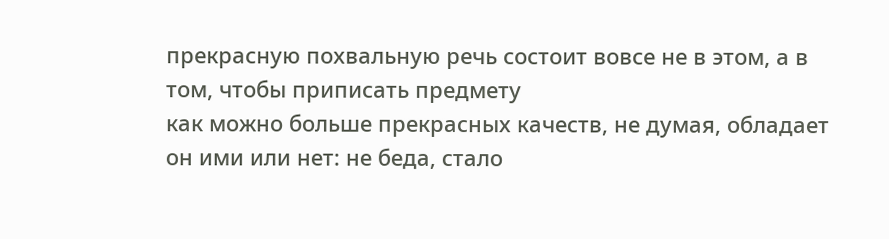прекрасную похвальную речь состоит вовсе не в этом, а в том, чтобы приписать предмету
как можно больше прекрасных качеств, не думая, обладает он ими или нет: не беда, стало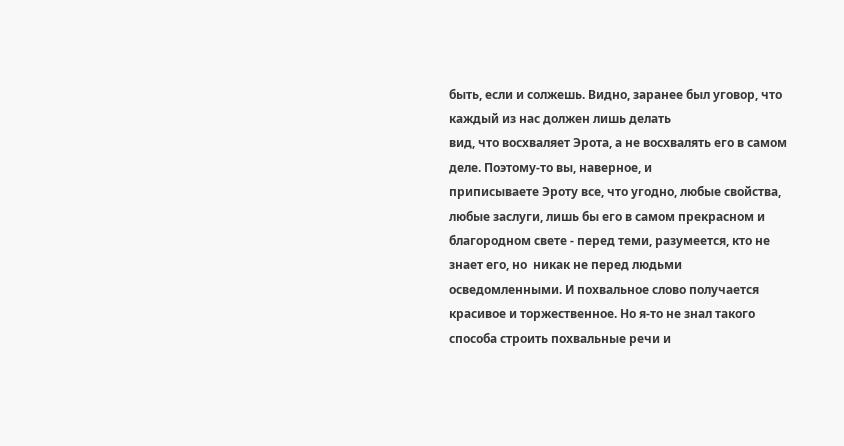быть, если и солжешь. Видно, заранее был уговор, что каждый из нас должен лишь делать
вид, что восхваляет Эрота, а не восхвалять его в самом деле. Поэтому-то вы, наверное, и
приписываете Эроту все, что угодно, любые свойства, любые заслуги, лишь бы его в самом прекрасном и благородном свете - перед теми, разумеется, кто не знает его, но  никак не перед людьми осведомленными. И похвальное слово получается красивое и торжественное. Но я-то не знал такого способа строить похвальные речи и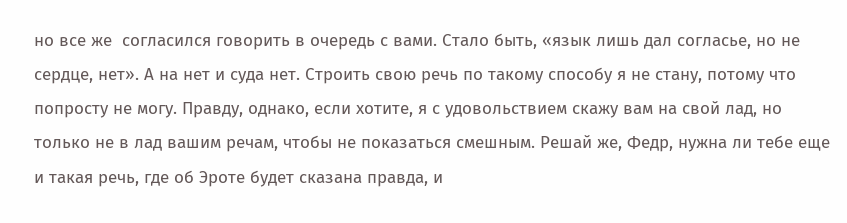но все же  согласился говорить в очередь с вами. Стало быть, «язык лишь дал согласье, но не сердце, нет». А на нет и суда нет. Строить свою речь по такому способу я не стану, потому что попросту не могу. Правду, однако, если хотите, я с удовольствием скажу вам на свой лад, но только не в лад вашим речам, чтобы не показаться смешным. Решай же, Федр, нужна ли тебе еще и такая речь, где об Эроте будет сказана правда, и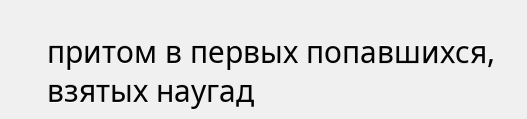притом в первых попавшихся, взятых наугад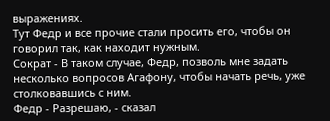выражениях.
Тут Федр и все прочие стали просить его, чтобы он говорил так, как находит нужным.
Сократ - В таком случае, Федр, позволь мне задать несколько вопросов Агафону, чтобы начать речь, уже столковавшись с ним.
Федр - Разрешаю, - сказал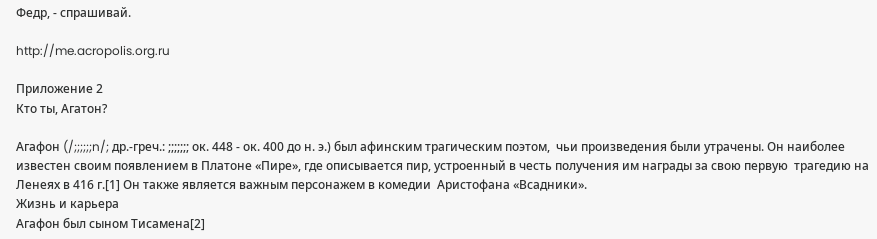Федр, - спрашивай.

http://me.acropolis.org.ru

Приложение 2
Кто ты, Агатон?

Агафон (/;;;;;;n/; др.-греч.: ;;;;;;; ок. 448 - ок. 400 до н. э.) был афинским трагическим поэтом,  чьи произведения были утрачены. Он наиболее известен своим появлением в Платоне «Пире», где описывается пир, устроенный в честь получения им награды за свою первую  трагедию на Ленеях в 416 г.[1] Он также является важным персонажем в комедии  Аристофана «Всадники».
Жизнь и карьера
Агафон был сыном Тисамена[2]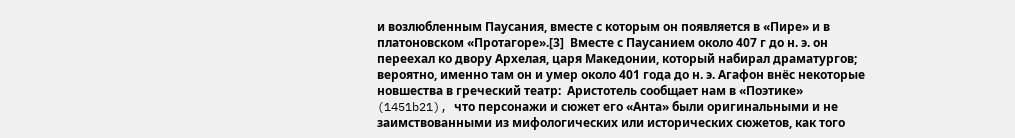и возлюбленным Паусания, вместе с которым он появляется в «Пире» и в платоновском «Протагоре».[3]  Вместе с Паусанием около 407 г до н. э. он переехал ко двору Архелая, царя Македонии, который набирал драматургов; вероятно, именно там он и умер около 401 года до н. э. Агафон внёс некоторые новшества в греческий театр:  Аристотель сообщает нам в «Поэтике» (1451b21), что персонажи и сюжет его «Анта» были оригинальными и не заимствованными из мифологических или исторических сюжетов, как того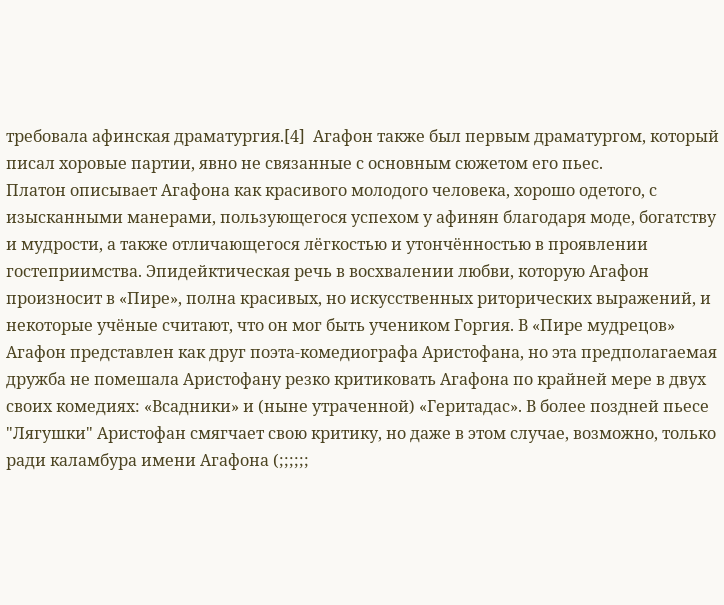требовала афинская драматургия.[4]  Агафон также был первым драматургом, который писал хоровые партии, явно не связанные с основным сюжетом его пьес.
Платон описывает Агафона как красивого молодого человека, хорошо одетого, с изысканными манерами, пользующегося успехом у афинян благодаря моде, богатству и мудрости, а также отличающегося лёгкостью и утончённостью в проявлении гостеприимства. Эпидейктическая речь в восхвалении любви, которую Агафон произносит в «Пире», полна красивых, но искусственных риторических выражений, и некоторые учёные считают, что он мог быть учеником Горгия. В «Пире мудрецов» Агафон представлен как друг поэта-комедиографа Аристофана, но эта предполагаемая дружба не помешала Аристофану резко критиковать Агафона по крайней мере в двух своих комедиях: «Всадники» и (ныне утраченной) «Геритадас». В более поздней пьесе "Лягушки" Аристофан смягчает свою критику, но даже в этом случае, возможно, только ради каламбура имени Агафона (;;;;;;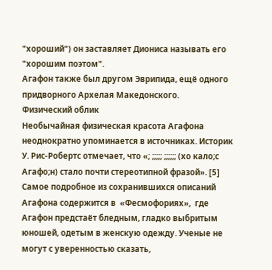"хороший") он заставляет Диониса называть его "хорошим поэтом".
Агафон также был другом Эврипида, ещё одного придворного Архелая Македонского.
Физический облик
Необычайная физическая красота Агафона неоднократно упоминается в источниках. Историк У. Рис-Робертс отмечает, что «; ;;;;; ;;;;;; (хо кало;с Агафо;н) стало почти стереотипной фразой». [5] Самое подробное из сохранившихся описаний Агафона содержится в  «Фесмофориях»,  где Агафон предстаёт бледным, гладко выбритым юношей, одетым в женскую одежду. Ученые не могут с уверенностью сказать,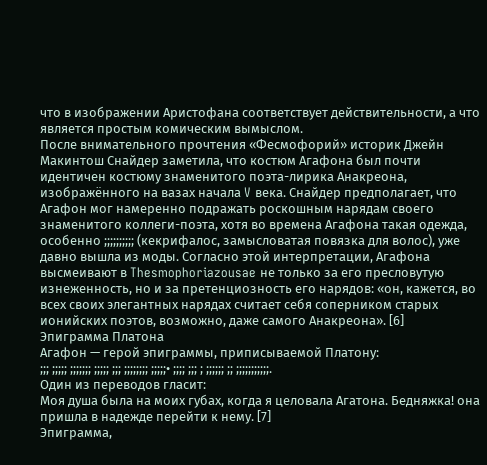что в изображении Аристофана соответствует действительности, а что является простым комическим вымыслом.
После внимательного прочтения «Фесмофорий» историк Джейн Макинтош Снайдер заметила, что костюм Агафона был почти идентичен костюму знаменитого поэта-лирика Анакреона, изображённого на вазах начала V века. Снайдер предполагает, что Агафон мог намеренно подражать роскошным нарядам своего знаменитого коллеги-поэта, хотя во времена Агафона такая одежда, особенно ;;;;;;;;;; (кекрифалос, замысловатая повязка для волос), уже давно вышла из моды. Согласно этой интерпретации, Агафона высмеивают в Thesmophoriazousae не только за его пресловутую изнеженность, но и за претенциозность его нарядов: «он, кажется, во всех своих элегантных нарядах считает себя соперником старых ионийских поэтов, возможно, даже самого Анакреона». [6]
Эпиграмма Платона
Агафон — герой эпиграммы, приписываемой Платону:
;;; ;;;;; ;;;;;;; ;;;;; ;;; ;;;;;;;; ;;;;;• ;;;; ;;; ; ;;;;;; ;; ;;;;;;;;;;;.
Один из переводов гласит:
Моя душа была на моих губах, когда я целовала Агатона. Бедняжка! она пришла в надежде перейти к нему. [7]
Эпиграмма,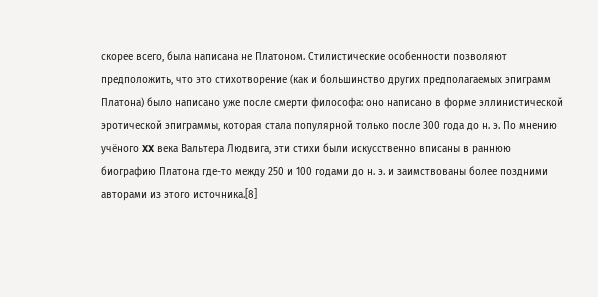скорее всего, была написана не Платоном. Стилистические особенности позволяют предположить, что это стихотворение (как и большинство других предполагаемых эпиграмм Платона) было написано уже после смерти философа: оно написано в форме эллинистической эротической эпиграммы, которая стала популярной только после 300 года до н. э. По мнению учёного XX века Вальтера Людвига, эти стихи были искусственно вписаны в раннюю биографию Платона где-то между 250 и 100 годами до н. э. и заимствованы более поздними авторами из этого источника.[8]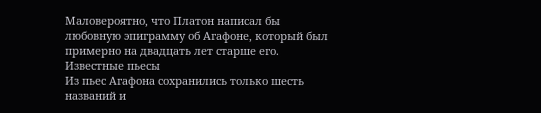Маловероятно, что Платон написал бы любовную эпиграмму об Агафоне, который был примерно на двадцать лет старше его.
Известные пьесы
Из пьес Агафона сохранились только шесть названий и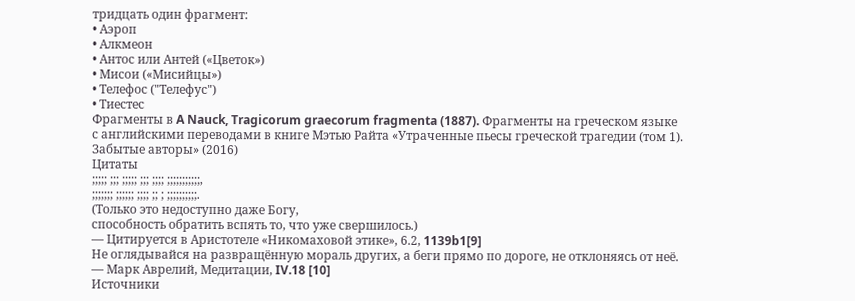тридцать один фрагмент:
• Аэроп
• Алкмеон
• Антос или Антей («Цветок»)
• Мисои («Мисийцы»)
• Телефос ("Телефус")
• Тиестес
Фрагменты в A Nauck, Tragicorum graecorum fragmenta (1887). Фрагменты на греческом языке с английскими переводами в книге Мэтью Райта «Утраченные пьесы греческой трагедии (том 1). Забытые авторы» (2016)
Цитаты
;;;;; ;;; ;;;;; ;;; ;;;; ;;;;;;;;;;;,
;;;;;;; ;;;;;; ;;;; ;; ; ;;;;;;;;;;.
(Только это недоступно даже Богу,
способность обратить вспять то, что уже свершилось.)
— Цитируется в Аристотеле «Никомаховой этике», 6.2, 1139b1[9]
Не оглядывайся на развращённую мораль других, а беги прямо по дороге, не отклоняясь от неё.
— Марк Аврелий, Медитации, IV.18 [10]
Источники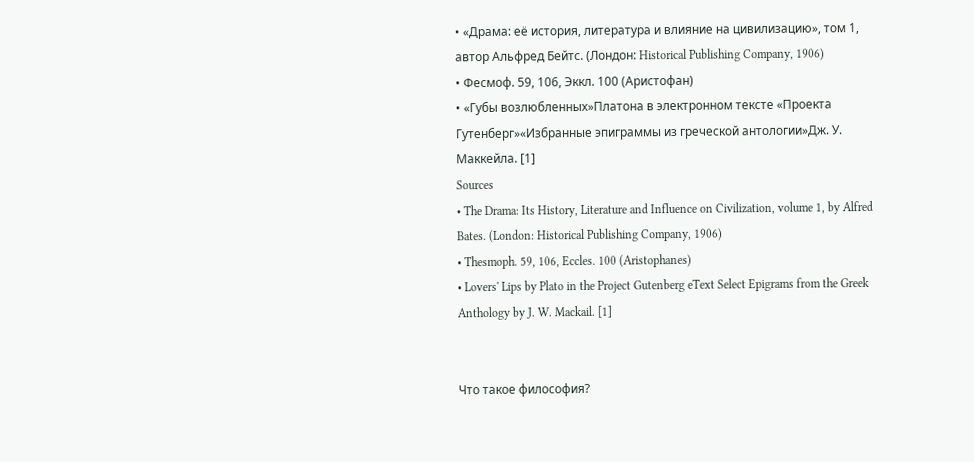• «Драма: её история, литература и влияние на цивилизацию», том 1, автор Альфред Бейтс. (Лондон: Historical Publishing Company, 1906)
• Фесмоф. 59, 106, Эккл. 100 (Аристофан)
• «Губы возлюбленных»Платона в электронном тексте «Проекта Гутенберг»«Избранные эпиграммы из греческой антологии»Дж. У. Маккейла. [1]
Sources
• The Drama: Its History, Literature and Influence on Civilization, volume 1, by Alfred Bates. (London: Historical Publishing Company, 1906)
• Thesmoph. 59, 106, Eccles. 100 (Aristophanes)
• Lovers' Lips by Plato in the Project Gutenberg eText Select Epigrams from the Greek Anthology by J. W. Mackail. [1]


Что такое философия?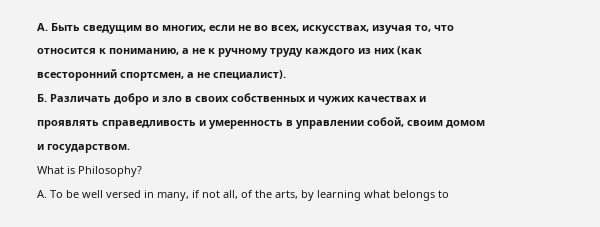А. Быть сведущим во многих, если не во всех, искусствах, изучая то, что относится к пониманию, а не к ручному труду каждого из них (как всесторонний спортсмен, а не специалист).
Б. Различать добро и зло в своих собственных и чужих качествах и проявлять справедливость и умеренность в управлении собой, своим домом и государством.
What is Philosophy?
A. To be well versed in many, if not all, of the arts, by learning what belongs to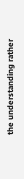the understanding rather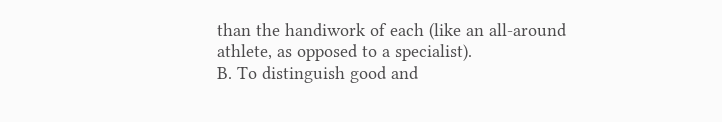than the handiwork of each (like an all-around athlete, as opposed to a specialist).
B. To distinguish good and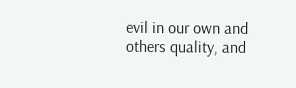evil in our own and others quality, and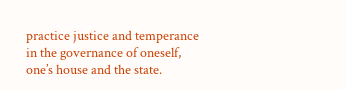practice justice and temperance in the governance of oneself, one’s house and the state.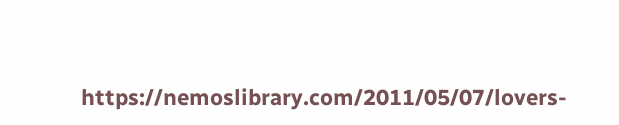https://nemoslibrary.com/2011/05/07/lovers-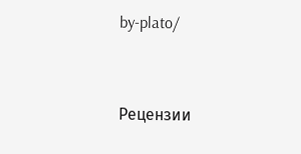by-plato/


Рецензии